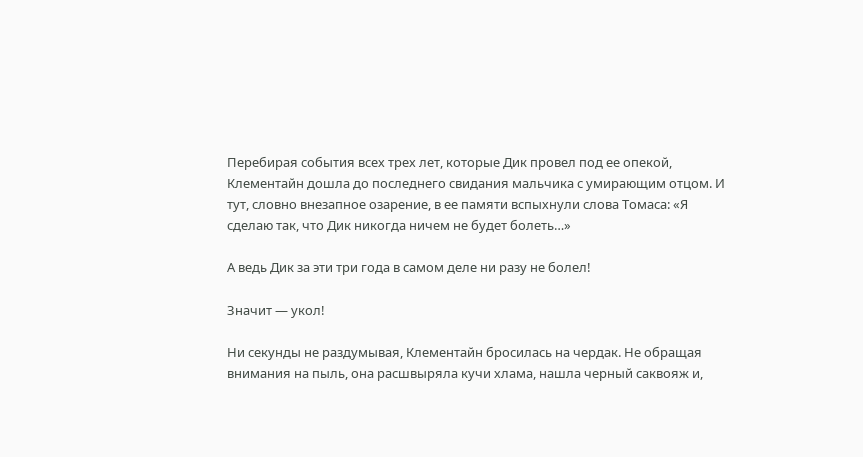Перебирая события всех трех лет, которые Дик провел под ее опекой, Клементайн дошла до последнего свидания мальчика с умирающим отцом. И тут, словно внезапное озарение, в ее памяти вспыхнули слова Томаса: «Я сделаю так, что Дик никогда ничем не будет болеть…»

А ведь Дик за эти три года в самом деле ни разу не болел!

Значит — укол!

Ни секунды не раздумывая, Клементайн бросилась на чердак. Не обращая внимания на пыль, она расшвыряла кучи хлама, нашла черный саквояж и,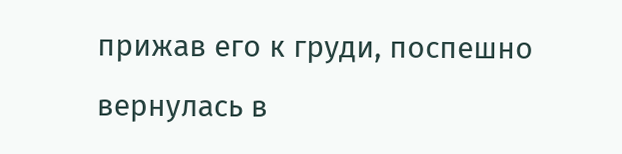прижав его к груди, поспешно вернулась в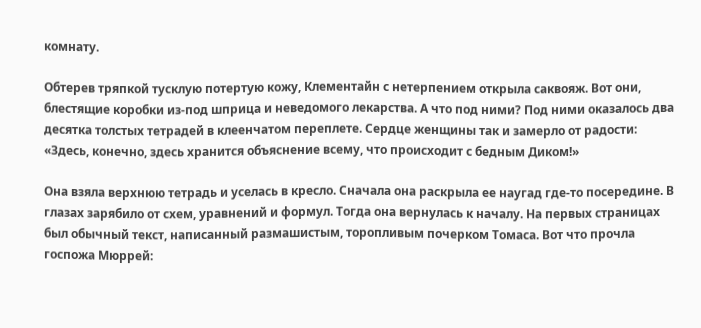комнату.

Обтерев тряпкой тусклую потертую кожу, Клементайн с нетерпением открыла саквояж. Вот они, блестящие коробки из-под шприца и неведомого лекарства. А что под ними? Под ними оказалось два десятка толстых тетрадей в клеенчатом переплете. Сердце женщины так и замерло от радости: «Здесь, конечно, здесь хранится объяснение всему, что происходит с бедным Диком!»

Она взяла верхнюю тетрадь и уселась в кресло. Сначала она раскрыла ее наугад где-то посередине. В глазах зарябило от схем, уравнений и формул. Тогда она вернулась к началу. На первых страницах был обычный текст, написанный размашистым, торопливым почерком Томаса. Вот что прочла госпожа Мюррей: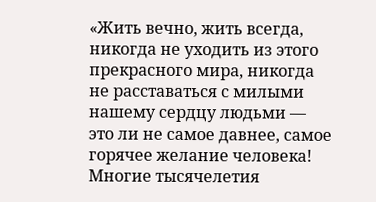«Жить вечно, жить всегда, никогда не уходить из этого прекрасного мира, никогда не расставаться с милыми нашему сердцу людьми — это ли не самое давнее, самое горячее желание человека! Многие тысячелетия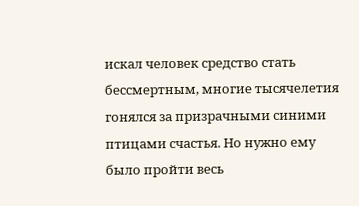искал человек средство стать бессмертным, многие тысячелетия гонялся за призрачными синими птицами счастья. Но нужно ему было пройти весь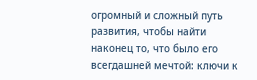огромный и сложный путь развития, чтобы найти наконец то, что было его всегдашней мечтой: ключи к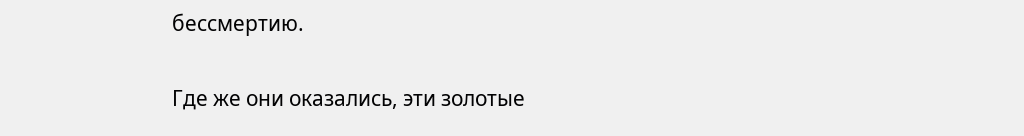бессмертию.

Где же они оказались, эти золотые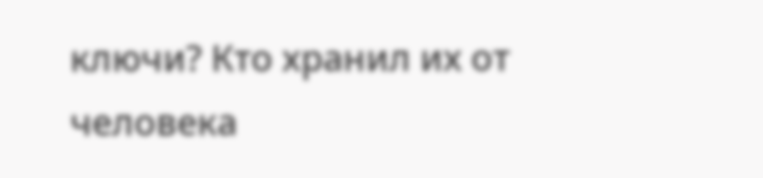ключи? Кто хранил их от человека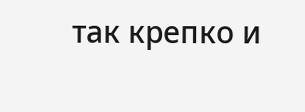так крепко и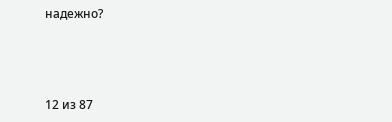надежно?



12 из 87